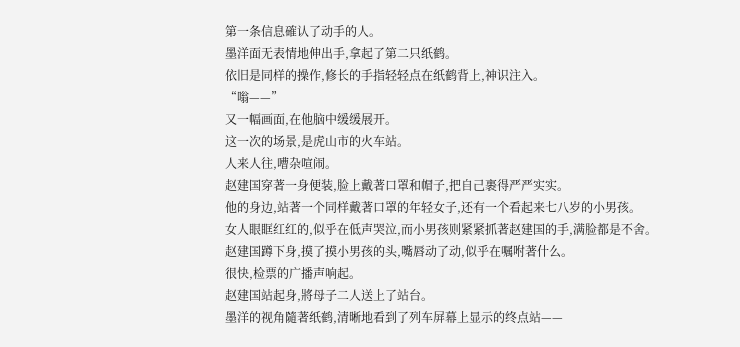第一条信息確认了动手的人。
墨洋面无表情地伸出手,拿起了第二只纸鹤。
依旧是同样的操作,修长的手指轻轻点在纸鹤背上,神识注入。
“嗡——”
又一幅画面,在他脑中缓缓展开。
这一次的场景,是虎山市的火车站。
人来人往,嘈杂喧闹。
赵建国穿著一身便装,脸上戴著口罩和帽子,把自己裹得严严实实。
他的身边,站著一个同样戴著口罩的年轻女子,还有一个看起来七八岁的小男孩。
女人眼眶红红的,似乎在低声哭泣,而小男孩则紧紧抓著赵建国的手,满脸都是不舍。
赵建国蹲下身,摸了摸小男孩的头,嘴唇动了动,似乎在嘱咐著什么。
很快,检票的广播声响起。
赵建国站起身,將母子二人送上了站台。
墨洋的视角隨著纸鹤,清晰地看到了列车屏幕上显示的终点站——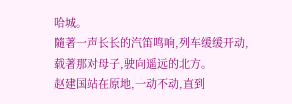哈城。
隨著一声长长的汽笛鸣响,列车缓缓开动,载著那对母子,驶向遥远的北方。
赵建国站在原地,一动不动,直到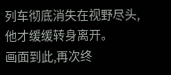列车彻底消失在视野尽头,他才缓缓转身离开。
画面到此,再次终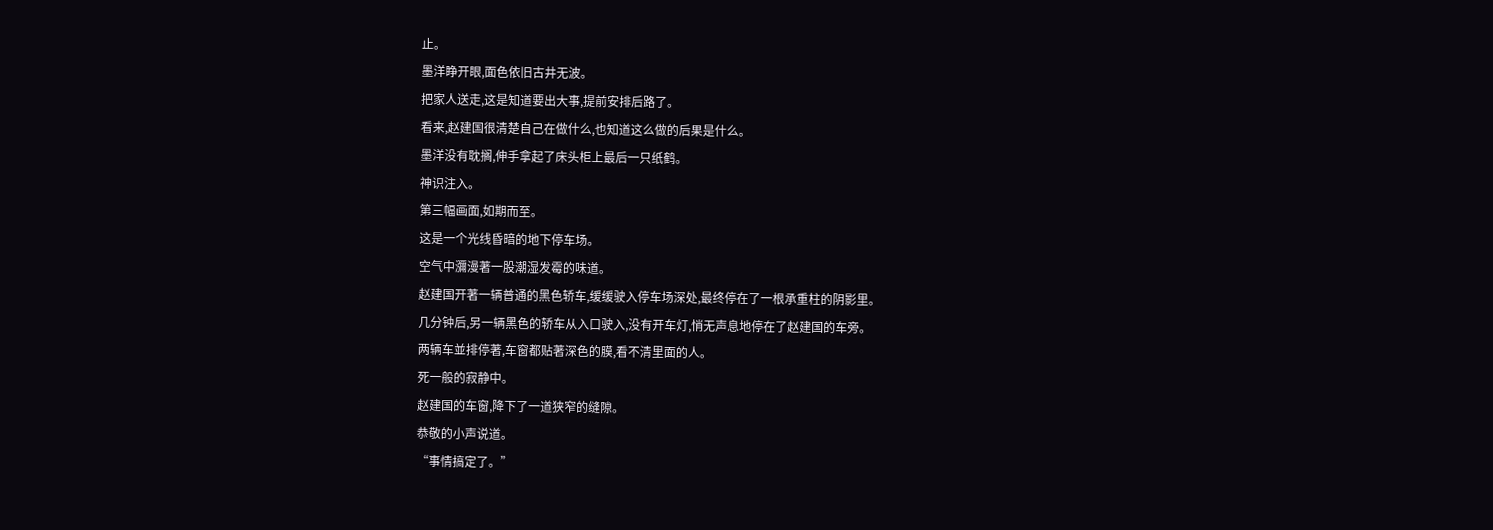止。
墨洋睁开眼,面色依旧古井无波。
把家人送走,这是知道要出大事,提前安排后路了。
看来,赵建国很清楚自己在做什么,也知道这么做的后果是什么。
墨洋没有耽搁,伸手拿起了床头柜上最后一只纸鹤。
神识注入。
第三幅画面,如期而至。
这是一个光线昏暗的地下停车场。
空气中瀰漫著一股潮湿发霉的味道。
赵建国开著一辆普通的黑色轿车,缓缓驶入停车场深处,最终停在了一根承重柱的阴影里。
几分钟后,另一辆黑色的轿车从入口驶入,没有开车灯,悄无声息地停在了赵建国的车旁。
两辆车並排停著,车窗都贴著深色的膜,看不清里面的人。
死一般的寂静中。
赵建国的车窗,降下了一道狭窄的缝隙。
恭敬的小声说道。
“事情搞定了。”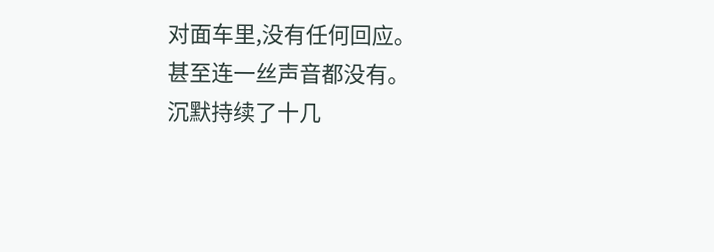对面车里,没有任何回应。
甚至连一丝声音都没有。
沉默持续了十几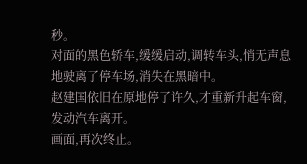秒。
对面的黑色轿车,缓缓启动,调转车头,悄无声息地驶离了停车场,消失在黑暗中。
赵建国依旧在原地停了许久,才重新升起车窗,发动汽车离开。
画面,再次终止。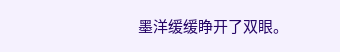墨洋缓缓睁开了双眼。